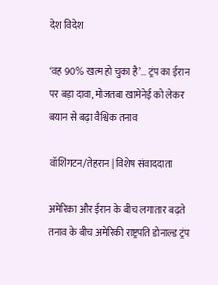देश विदेश

‘वह 90% खत्म हो चुका है’… ट्रंप का ईरान पर बड़ा दावा, मोजतबा खामेनेई को लेकर बयान से बढ़ा वैश्विक तनाव

वॉशिंगटन/तेहरान | विशेष संवाददाता

अमेरिका और ईरान के बीच लगातार बढ़ते तनाव के बीच अमेरिकी राष्ट्रपति डोनाल्ड ट्रंप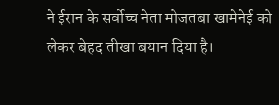ने ईरान के सर्वोच्च नेता मोजतबा खामेनेई को लेकर बेहद तीखा बयान दिया है।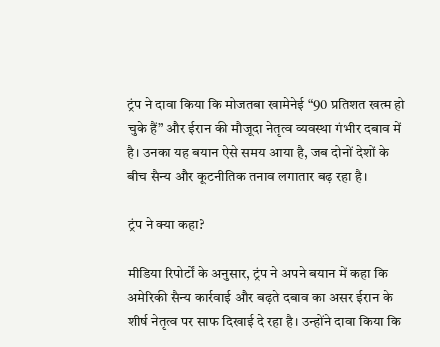ट्रंप ने दावा किया कि मोजतबा खामेनेई “90 प्रतिशत खत्म हो चुके हैं” और ईरान की मौजूदा नेतृत्व व्यवस्था गंभीर दबाव में है। उनका यह बयान ऐसे समय आया है, जब दोनों देशों के बीच सैन्य और कूटनीतिक तनाव लगातार बढ़ रहा है।

ट्रंप ने क्या कहा?

मीडिया रिपोर्टों के अनुसार, ट्रंप ने अपने बयान में कहा कि अमेरिकी सैन्य कार्रवाई और बढ़ते दबाव का असर ईरान के शीर्ष नेतृत्व पर साफ दिखाई दे रहा है। उन्होंने दावा किया कि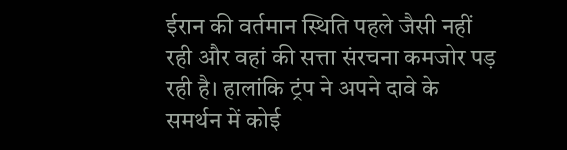ईरान की वर्तमान स्थिति पहले जैसी नहीं रही और वहां की सत्ता संरचना कमजोर पड़ रही है। हालांकि ट्रंप ने अपने दावे के समर्थन में कोई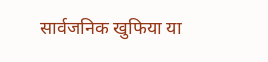सार्वजनिक खुफिया या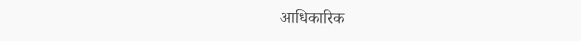आधिकारिक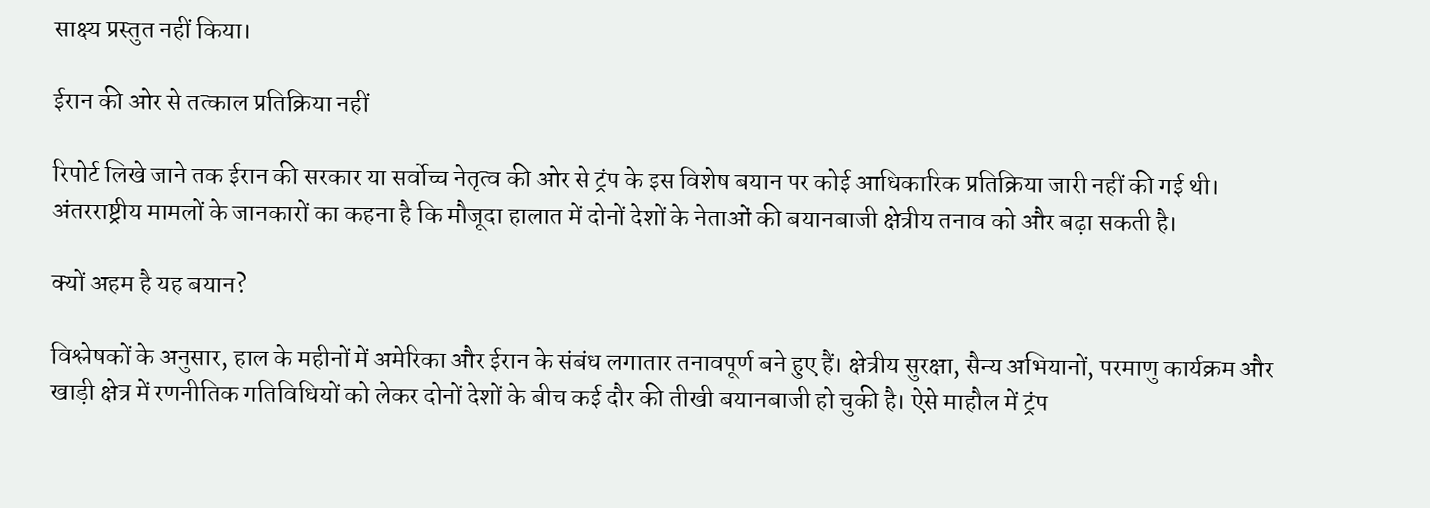साक्ष्य प्रस्तुत नहीं किया।

ईरान की ओर से तत्काल प्रतिक्रिया नहीं

रिपोर्ट लिखे जाने तक ईरान की सरकार या सर्वोच्च नेतृत्व की ओर से ट्रंप के इस विशेष बयान पर कोई आधिकारिक प्रतिक्रिया जारी नहीं की गई थी। अंतरराष्ट्रीय मामलों के जानकारों का कहना है कि मौजूदा हालात में दोनों देशों के नेताओं की बयानबाजी क्षेत्रीय तनाव को और बढ़ा सकती है।

क्यों अहम है यह बयान?

विश्लेषकों के अनुसार, हाल के महीनों में अमेरिका और ईरान के संबंध लगातार तनावपूर्ण बने हुए हैं। क्षेत्रीय सुरक्षा, सैन्य अभियानों, परमाणु कार्यक्रम और खाड़ी क्षेत्र में रणनीतिक गतिविधियों को लेकर दोनों देशों के बीच कई दौर की तीखी बयानबाजी हो चुकी है। ऐसे माहौल में ट्रंप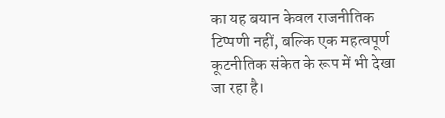का यह बयान केवल राजनीतिक टिप्पणी नहीं, बल्कि एक महत्वपूर्ण कूटनीतिक संकेत के रूप में भी देखा जा रहा है।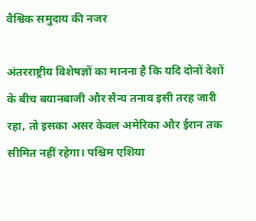वैश्विक समुदाय की नजर

अंतरराष्ट्रीय विशेषज्ञों का मानना है कि यदि दोनों देशों के बीच बयानबाजी और सैन्य तनाव इसी तरह जारी रहा, तो इसका असर केवल अमेरिका और ईरान तक सीमित नहीं रहेगा। पश्चिम एशिया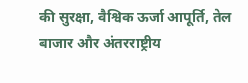की सुरक्षा, वैश्विक ऊर्जा आपूर्ति, तेल बाजार और अंतरराष्ट्रीय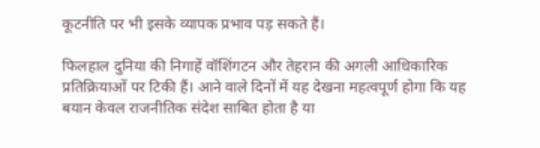कूटनीति पर भी इसके व्यापक प्रभाव पड़ सकते हैं।

फिलहाल दुनिया की निगाहें वॉशिंगटन और तेहरान की अगली आधिकारिक प्रतिक्रियाओं पर टिकी हैं। आने वाले दिनों में यह देखना महत्वपूर्ण होगा कि यह बयान केवल राजनीतिक संदेश साबित होता है या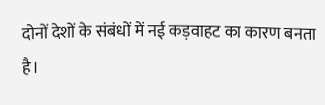दोनों देशों के संबंधों में नई कड़वाहट का कारण बनता है।